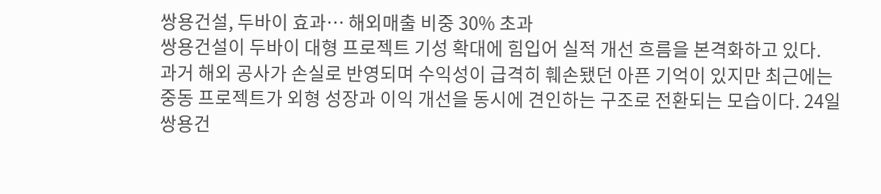쌍용건설, 두바이 효과… 해외매출 비중 30% 초과
쌍용건설이 두바이 대형 프로젝트 기성 확대에 힘입어 실적 개선 흐름을 본격화하고 있다. 과거 해외 공사가 손실로 반영되며 수익성이 급격히 훼손됐던 아픈 기억이 있지만 최근에는 중동 프로젝트가 외형 성장과 이익 개선을 동시에 견인하는 구조로 전환되는 모습이다. 24일 쌍용건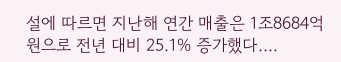설에 따르면 지난해 연간 매출은 1조8684억원으로 전년 대비 25.1% 증가했다....